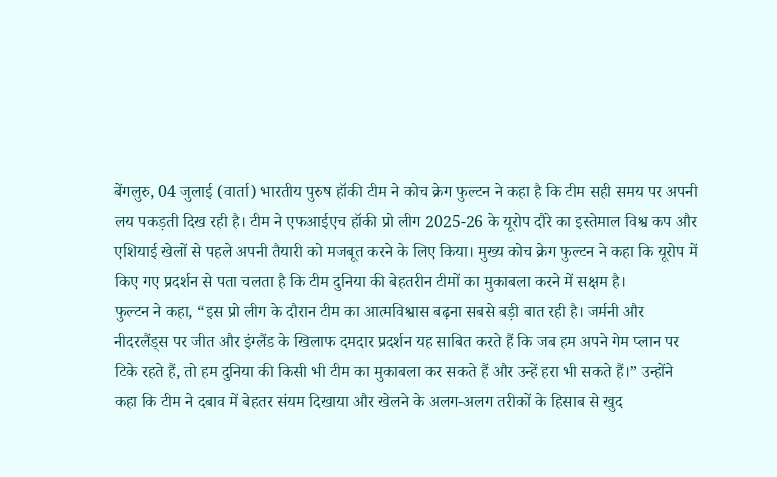बेंगलुरु, 04 जुलाई (वार्ता) भारतीय पुरुष हॉकी टीम ने कोच क्रेग फुल्टन ने कहा है कि टीम सही समय पर अपनी लय पकड़ती दिख रही है। टीम ने एफआईएच हॉकी प्रो लीग 2025-26 के यूरोप दौरे का इस्तेमाल विश्व कप और एशियाई खेलों से पहले अपनी तैयारी को मजबूत करने के लिए किया। मुख्य कोच क्रेग फुल्टन ने कहा कि यूरोप में किए गए प्रदर्शन से पता चलता है कि टीम दुनिया की बेहतरीन टीमों का मुकाबला करने में सक्षम है।
फुल्टन ने कहा, “इस प्रो लीग के दौरान टीम का आत्मविश्वास बढ़ना सबसे बड़ी बात रही है। जर्मनी और नीदरलैंड्स पर जीत और इंग्लैंड के खिलाफ दमदार प्रदर्शन यह साबित करते हैं कि जब हम अपने गेम प्लान पर टिके रहते हैं, तो हम दुनिया की किसी भी टीम का मुकाबला कर सकते हैं और उन्हें हरा भी सकते हैं।” उन्होंने कहा कि टीम ने दबाव में बेहतर संयम दिखाया और खेलने के अलग-अलग तरीकों के हिसाब से खुद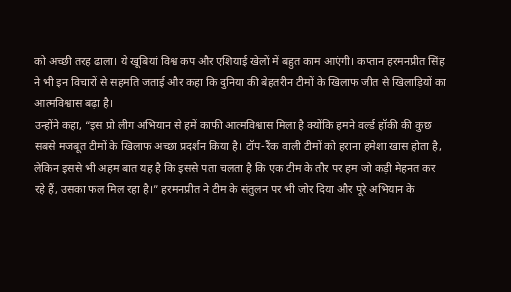को अच्छी तरह ढाला। ये खूबियां विश्व कप और एशियाई खेलों में बहुत काम आएंगी। कप्तान हरमनप्रीत सिंह ने भी इन विचारों से सहमति जताई और कहा कि दुनिया की बेहतरीन टीमों के खिलाफ जीत से खिलाड़ियों का आत्मविश्वास बढ़ा है।
उन्होंने कहा, “इस प्रो लीग अभियान से हमें काफी आत्मविश्वास मिला है क्योंकि हमने वर्ल्ड हॉकी की कुछ सबसे मजबूत टीमों के खिलाफ अच्छा प्रदर्शन किया है। टॉप-रैंक वाली टीमों को हराना हमेशा खास होता है, लेकिन इससे भी अहम बात यह है कि इससे पता चलता है कि एक टीम के तौर पर हम जो कड़ी मेहनत कर रहे हैं, उसका फल मिल रहा है।” हरमनप्रीत ने टीम के संतुलन पर भी जोर दिया और पूरे अभियान के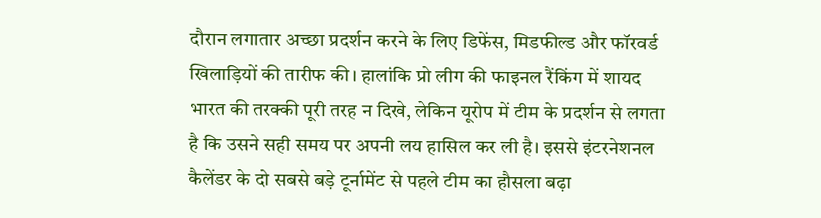दौरान लगातार अच्छा प्रदर्शन करने के लिए डिफेंस, मिडफील्ड और फॉरवर्ड खिलाड़ियों की तारीफ की। हालांकि प्रो लीग की फाइनल रैंकिंग में शायद भारत की तरक्की पूरी तरह न दिखे, लेकिन यूरोप में टीम के प्रदर्शन से लगता है कि उसने सही समय पर अपनी लय हासिल कर ली है। इससे इंटरनेशनल कैलेंडर के दो सबसे बड़े टूर्नामेंट से पहले टीम का हौसला बढ़ा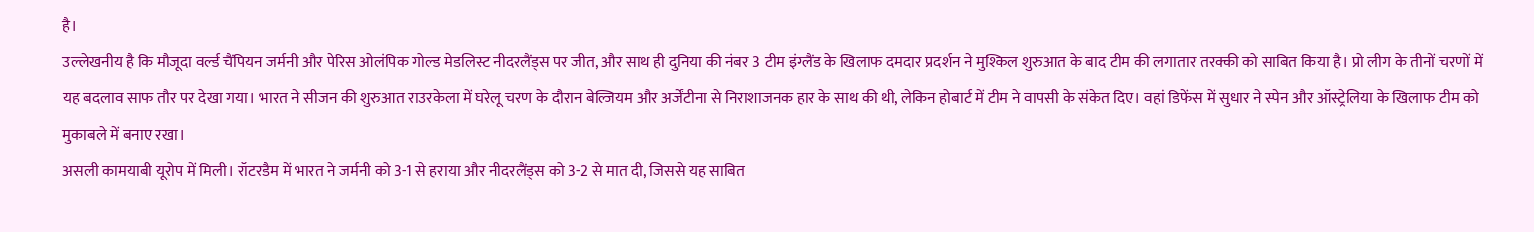है।
उल्लेखनीय है कि मौजूदा वर्ल्ड चैंपियन जर्मनी और पेरिस ओलंपिक गोल्ड मेडलिस्ट नीदरलैंड्स पर जीत, और साथ ही दुनिया की नंबर 3 टीम इंग्लैंड के खिलाफ दमदार प्रदर्शन ने मुश्किल शुरुआत के बाद टीम की लगातार तरक्की को साबित किया है। प्रो लीग के तीनों चरणों में यह बदलाव साफ तौर पर देखा गया। भारत ने सीजन की शुरुआत राउरकेला में घरेलू चरण के दौरान बेल्जियम और अर्जेंटीना से निराशाजनक हार के साथ की थी, लेकिन होबार्ट में टीम ने वापसी के संकेत दिए। वहां डिफेंस में सुधार ने स्पेन और ऑस्ट्रेलिया के खिलाफ टीम को मुकाबले में बनाए रखा।
असली कामयाबी यूरोप में मिली। रॉटरडैम में भारत ने जर्मनी को 3-1 से हराया और नीदरलैंड्स को 3-2 से मात दी, जिससे यह साबित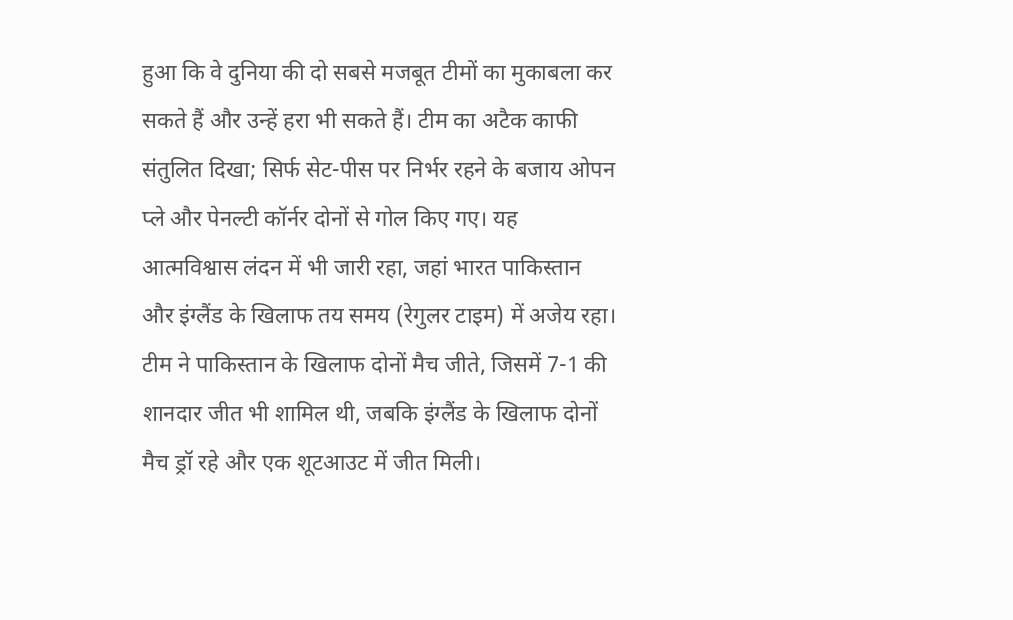हुआ कि वे दुनिया की दो सबसे मजबूत टीमों का मुकाबला कर सकते हैं और उन्हें हरा भी सकते हैं। टीम का अटैक काफी संतुलित दिखा; सिर्फ सेट-पीस पर निर्भर रहने के बजाय ओपन प्ले और पेनल्टी कॉर्नर दोनों से गोल किए गए। यह आत्मविश्वास लंदन में भी जारी रहा, जहां भारत पाकिस्तान और इंग्लैंड के खिलाफ तय समय (रेगुलर टाइम) में अजेय रहा। टीम ने पाकिस्तान के खिलाफ दोनों मैच जीते, जिसमें 7-1 की शानदार जीत भी शामिल थी, जबकि इंग्लैंड के खिलाफ दोनों मैच ड्रॉ रहे और एक शूटआउट में जीत मिली।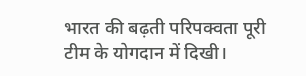भारत की बढ़ती परिपक्वता पूरी टीम के योगदान में दिखी।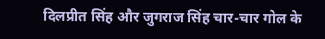दिलप्रीत सिंह और जुगराज सिंह चार-चार गोल के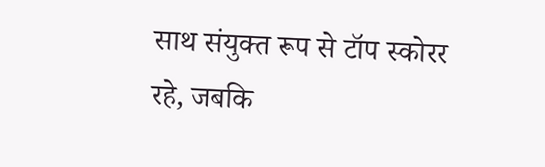साथ संयुक्त रूप से टॉप स्कोरर रहे, जबकि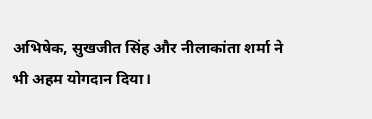अभिषेक, सुखजीत सिंह और नीलाकांता शर्मा ने भी अहम योगदान दिया।